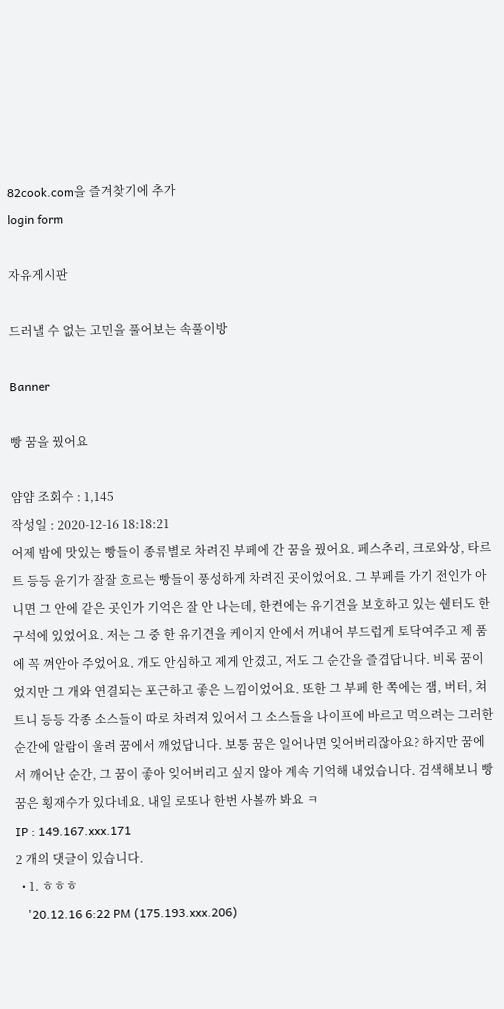82cook.com을 즐겨찾기에 추가
login form

자유게시판

드러낼 수 없는 고민을 풀어보는 속풀이방

Banner

빵 꿈을 꿨어요

얌얌 조회수 : 1,145
작성일 : 2020-12-16 18:18:21
어제 밤에 맛있는 빵들이 종류별로 차려진 부페에 간 꿈을 꿨어요. 페스추리, 크로와상, 타르트 등등 윤기가 잘잘 흐르는 빵들이 풍성하게 차려진 곳이었어요. 그 부페를 가기 전인가 아니면 그 안에 같은 곳인가 기억은 잘 안 나는데, 한켠에는 유기견을 보호하고 있는 쉩터도 한 구석에 있었어요. 저는 그 중 한 유기견을 케이지 안에서 꺼내어 부드럽게 토닥여주고 제 품에 꼭 껴안아 주었어요. 개도 안심하고 제게 안겼고, 저도 그 순간을 즐겹답니다. 비록 꿈이었지만 그 개와 연결되는 포근하고 좋은 느낌이었어요. 또한 그 부페 한 쪽에는 잼, 버터, 쳐트니 등등 각종 소스들이 따로 차려져 있어서 그 소스들을 나이프에 바르고 먹으려는 그러한 순간에 알람이 울려 꿈에서 깨었답니다. 보통 꿈은 일어나면 잊어버리잖아요? 하지만 꿈에서 깨어난 순간, 그 꿈이 좋아 잊어버리고 싶지 않아 계속 기억해 내었습니다. 검색해보니 빵 꿈은 횡재수가 있다네요. 내일 로또나 한번 사볼까 봐요 ㅋ
IP : 149.167.xxx.171
2 개의 댓글이 있습니다.
  • 1. ㅎㅎㅎ
    '20.12.16 6:22 PM (175.193.xxx.206)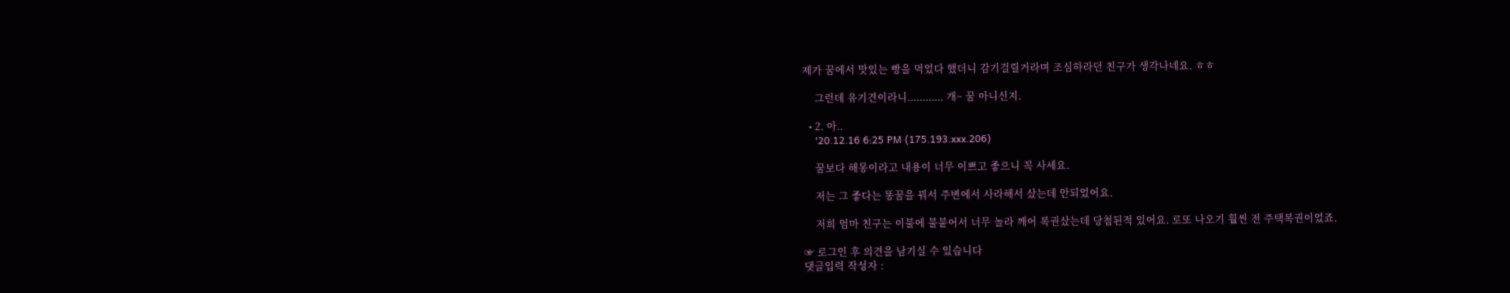제가 꿈에서 맛있는 빵을 먹었다 했더니 감기걸릴거라며 조심하라던 친구가 생각나네요. ㅎㅎ

    그런데 유기견이라니............ 개~ 꿈 아니신지.

  • 2. 아..
    '20.12.16 6:25 PM (175.193.xxx.206)

    꿈보다 해몽이라고 내용이 너무 이쁘고 좋으니 꼭 사세요.

    저는 그 좋다는 똥꿈을 꿔서 주변에서 사라해서 샀는데 안되었어요.

    저희 엄마 친구는 이불에 불붙어서 너무 놀라 깨어 복권샀는데 당첨된적 있어요. 로또 나오기 훨씬 전 주택복권이었죠.

☞ 로그인 후 의견을 남기실 수 있습니다
댓글입력 작성자 :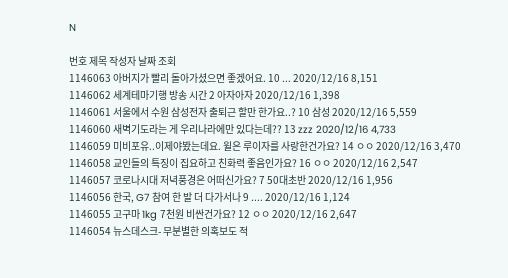N

번호 제목 작성자 날짜 조회
1146063 아버지가 빨리 돌아가셨으면 좋겠어요. 10 ... 2020/12/16 8,151
1146062 세계테마기행 방송 시간 2 아자아자 2020/12/16 1,398
1146061 서울에서 수원 삼성전자 출퇴근 할만 한가요..? 10 삼성 2020/12/16 5,559
1146060 새벽기도라는 게 우리나라에만 있다는데?? 13 zzz 2020/12/16 4,733
1146059 미비포유..이제야봤는데요. 윌은 루이자를 사랑한건가요? 14 ㅇㅇ 2020/12/16 3,470
1146058 교인들의 특징이 집요하고 친화력 좋음인가요? 16 ㅇㅇ 2020/12/16 2,547
1146057 코로나시대 저녁풍경은 어떠신가요? 7 50대초반 2020/12/16 1,956
1146056 한국, G7 참여 한 발 더 다가서나 9 .... 2020/12/16 1,124
1146055 고구마 1kg 7천원 비싼건가요? 12 ㅇㅇ 2020/12/16 2,647
1146054 뉴스데스크- 무분별한 의혹보도 적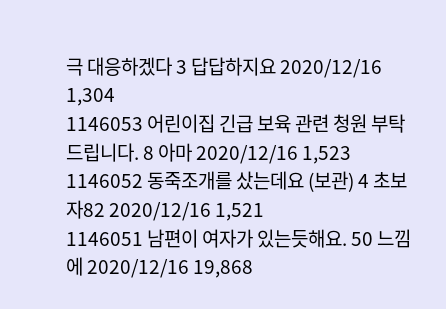극 대응하겠다 3 답답하지요 2020/12/16 1,304
1146053 어린이집 긴급 보육 관련 청원 부탁드립니다. 8 아마 2020/12/16 1,523
1146052 동죽조개를 샀는데요 (보관) 4 초보자82 2020/12/16 1,521
1146051 남편이 여자가 있는듯해요. 50 느낌에 2020/12/16 19,868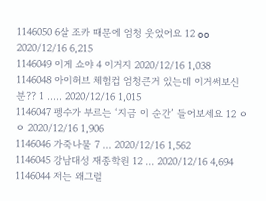1146050 6살 조카 때문에 엄청 웃었어요 12 oo 2020/12/16 6,215
1146049 이게 쇼야 4 이거지 2020/12/16 1,038
1146048 아이허브 체험컵 엄청큰거 있는데 이거써보신분?? 1 ..... 2020/12/16 1,015
1146047 펭수가 부르는 ‘지금 이 순간’ 들어보세요 12 ㅇㅇ 2020/12/16 1,906
1146046 가죽나물 7 ... 2020/12/16 1,562
1146045 강남대성 재종학원 12 ... 2020/12/16 4,694
1146044 저는 왜그럴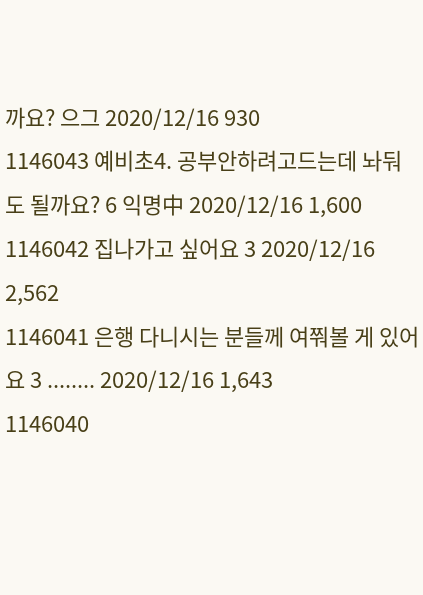까요? 으그 2020/12/16 930
1146043 예비초4. 공부안하려고드는데 놔둬도 될까요? 6 익명中 2020/12/16 1,600
1146042 집나가고 싶어요 3 2020/12/16 2,562
1146041 은행 다니시는 분들께 여쭤볼 게 있어요 3 ........ 2020/12/16 1,643
1146040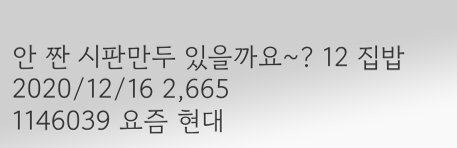안 짠 시판만두 있을까요~? 12 집밥 2020/12/16 2,665
1146039 요즘 현대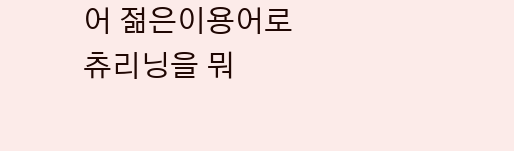어 젊은이용어로 츄리닝을 뭐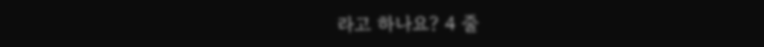라고 하나요? 4 줄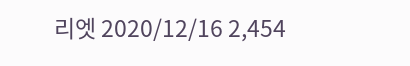리엣 2020/12/16 2,454